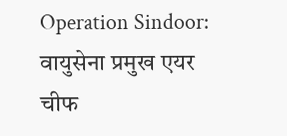Operation Sindoor: वायुसेना प्रमुख एयर चीफ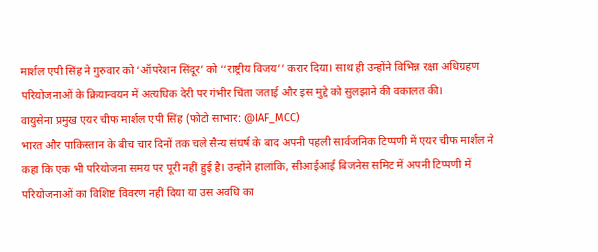मार्शल एपी सिंह ने गुरुवार को ‘ऑपरेशन सिंदूर’ को ‘‘राष्ट्रीय विजय’’ करार दिया। साथ ही उन्होंने विभिन्न रक्षा अधिग्रहण परियोजनाओं के क्रियान्वयन में अत्यधिक देरी पर गंभीर चिंता जताई और इस मुद्दे को सुलझाने की वकालत की।
वायुसेना प्रमुख एयर चीफ मार्शल एपी सिंह (फोटो साभार: @IAF_MCC)
भारत और पाकिस्तान के बीच चार दिनों तक चले सैन्य संघर्ष के बाद अपनी पहली सार्वजनिक टिप्पणी में एयर चीफ मार्शल ने कहा कि एक भी परियोजना समय पर पूरी नहीं हुई है। उन्होंने हालांकि, सीआईआई बिजनेस समिट में अपनी टिप्पणी में परियोजनाओं का विशिष्ट विवरण नहीं दिया या उस अवधि का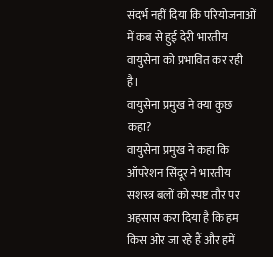संदर्भ नहीं दिया कि परियोजनाओं में कब से हुई देरी भारतीय वायुसेना को प्रभावित कर रही है।
वायुसेना प्रमुख ने क्या कुछ कहा?
वायुसेना प्रमुख ने कहा कि ऑपरेशन सिंदूर ने भारतीय सशस्त्र बलों को स्पष्ट तौर पर अहसास करा दिया है कि हम किस ओर जा रहे हैं और हमें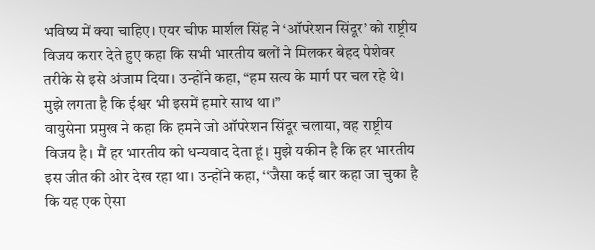भविष्य में क्या चाहिए। एयर चीफ मार्शल सिंह ने ‘ऑपरेशन सिंदूर’ को राष्ट्रीय विजय करार देते हुए कहा कि सभी भारतीय बलों ने मिलकर बेहद पेशेवर तरीके से इसे अंजाम दिया। उन्होंने कहा, “हम सत्य के मार्ग पर चल रहे थे। मुझे लगता है कि ईश्वर भी इसमें हमारे साथ था।”
वायुसेना प्रमुख ने कहा कि हमने जो ऑपरेशन सिंदूर चलाया, वह राष्ट्रीय विजय है। मैं हर भारतीय को धन्यवाद देता हूं। मुझे यकीन है कि हर भारतीय इस जीत की ओर देख रहा था। उन्होंने कहा, ‘‘जैसा कई बार कहा जा चुका है कि यह एक ऐसा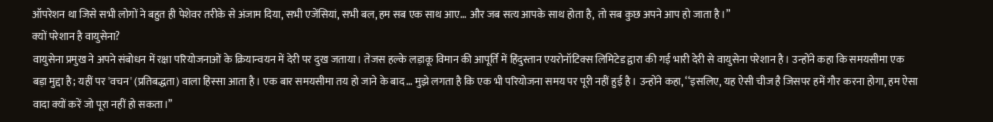ऑपरेशन था जिसे सभी लोगों ने बहुत ही पेशेवर तरीके से अंजाम दिया, सभी एजेंसियां, सभी बल, हम सब एक साथ आए... और जब सत्य आपके साथ होता है, तो सब कुछ अपने आप हो जाता है।”
क्यों परेशान है वायुसेना?
वायुसेना प्रमुख ने अपने संबोधन में रक्षा परियोजनाओं के क्रियान्वयन में देरी पर दुख जताया। तेजस हल्के लड़ाकू विमान की आपूर्ति में हिंदुस्तान एयरोनॉटिक्स लिमिटेड द्वारा की गई भारी देरी से वायुसेना परेशान है। उन्होंने कहा कि समयसीमा एक बड़ा मुद्दा है; यहीं पर 'वचन' (प्रतिबद्धता) वाला हिस्सा आता है। एक बार समयसीमा तय हो जाने के बाद... मुझे लगता है कि एक भी परियोजना समय पर पूरी नहीं हुई है। उन्होंने कहा, ‘‘इसलिए, यह ऐसी चीज है जिसपर हमें गौर करना होगा, हम ऐसा वादा क्यों करें जो पूरा नहीं हो सकता।’’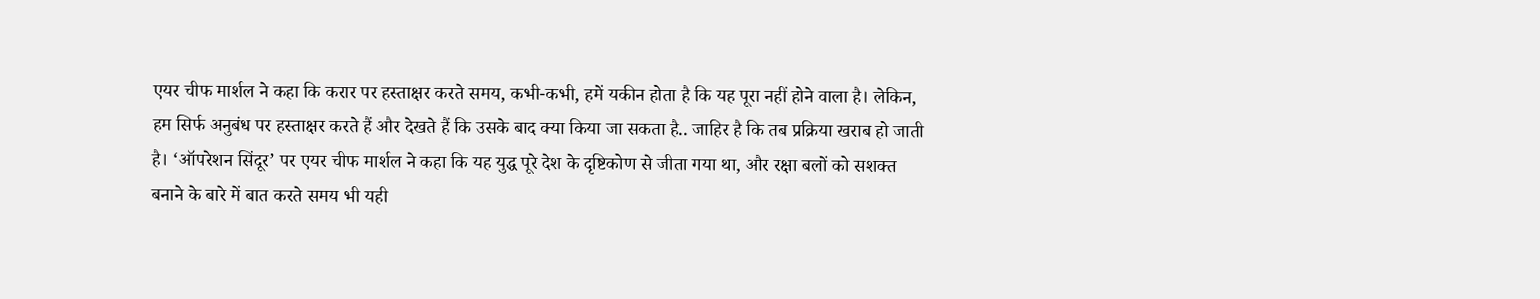एयर चीफ मार्शल ने कहा कि करार पर हस्ताक्षर करते समय, कभी-कभी, हमें यकीन होता है कि यह पूरा नहीं होने वाला है। लेकिन, हम सिर्फ अनुबंध पर हस्ताक्षर करते हैं और देखते हैं कि उसके बाद क्या किया जा सकता है.. जाहिर है कि तब प्रक्रिया खराब हो जाती है। ‘ऑपरेशन सिंदूर’ पर एयर चीफ मार्शल ने कहा कि यह युद्ध पूरे देश के दृष्टिकोण से जीता गया था, और रक्षा बलों को सशक्त बनाने के बारे में बात करते समय भी यही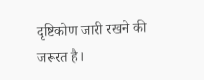दृष्टिकोण जारी रखने की जरूरत है।